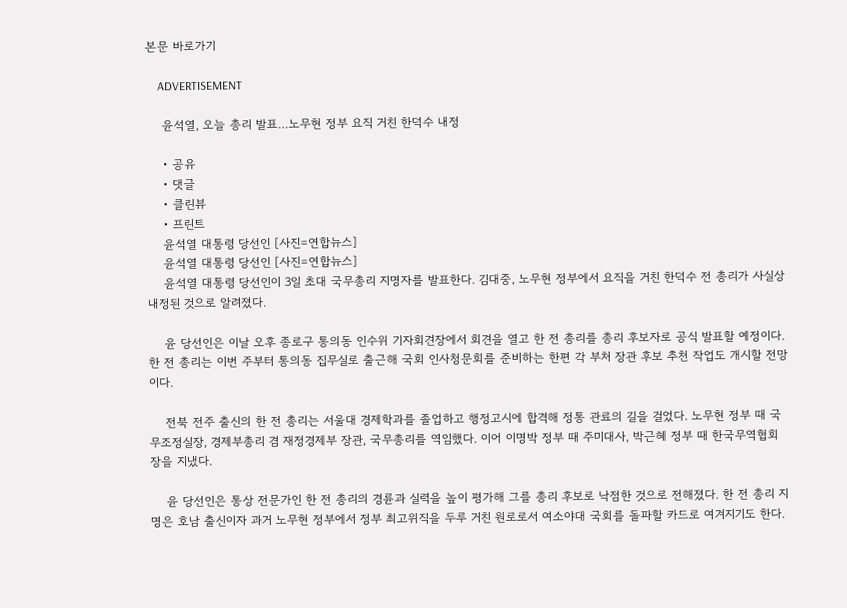본문 바로가기

    ADVERTISEMENT

    윤석열, 오늘 총리 발표…노무현 정부 요직 거친 한덕수 내정

    • 공유
    • 댓글
    • 클린뷰
    • 프린트
    윤석열 대통령 당선인 [사진=연합뉴스]
    윤석열 대통령 당선인 [사진=연합뉴스]
    윤석열 대통령 당선인이 3일 초대 국무총리 지명자를 발표한다. 김대중, 노무현 정부에서 요직을 거친 한덕수 전 총리가 사실상 내정된 것으로 알려졌다.

    윤 당선인은 이날 오후 종로구 통의동 인수위 기자회견장에서 회견을 열고 한 전 총리를 총리 후보자로 공식 발표할 예정이다. 한 전 총리는 이번 주부터 통의동 집무실로 출근해 국회 인사청문회를 준비하는 한편 각 부처 장관 후보 추천 작업도 개시할 전망이다.

    전북 전주 출신의 한 전 총리는 서울대 경제학과를 졸업하고 행정고시에 합격해 정통 관료의 길을 걸었다. 노무현 정부 때 국무조정실장, 경제부총리 겸 재정경제부 장관, 국무총리를 역임했다. 이어 이명박 정부 때 주미대사, 박근혜 정부 때 한국무역협회장을 지냈다.

    윤 당선인은 통상 전문가인 한 전 총리의 경륜과 실력을 높이 평가해 그를 총리 후보로 낙점한 것으로 전해졌다. 한 전 총리 지명은 호남 출신이자 과거 노무현 정부에서 정부 최고위직을 두루 거친 원로로서 여소야대 국회를 돌파할 카드로 여겨지기도 한다.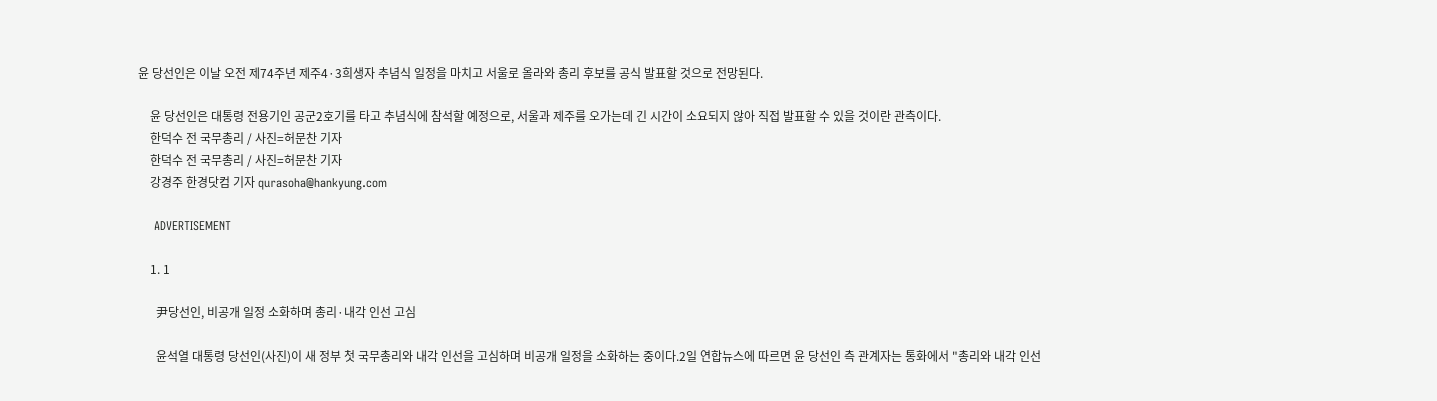윤 당선인은 이날 오전 제74주년 제주4·3희생자 추념식 일정을 마치고 서울로 올라와 총리 후보를 공식 발표할 것으로 전망된다.

    윤 당선인은 대통령 전용기인 공군2호기를 타고 추념식에 참석할 예정으로, 서울과 제주를 오가는데 긴 시간이 소요되지 않아 직접 발표할 수 있을 것이란 관측이다.
    한덕수 전 국무총리 / 사진=허문찬 기자
    한덕수 전 국무총리 / 사진=허문찬 기자
    강경주 한경닷컴 기자 qurasoha@hankyung.com

    ADVERTISEMENT

    1. 1

      尹당선인, 비공개 일정 소화하며 총리·내각 인선 고심

      윤석열 대통령 당선인(사진)이 새 정부 첫 국무총리와 내각 인선을 고심하며 비공개 일정을 소화하는 중이다.2일 연합뉴스에 따르면 윤 당선인 측 관계자는 통화에서 "총리와 내각 인선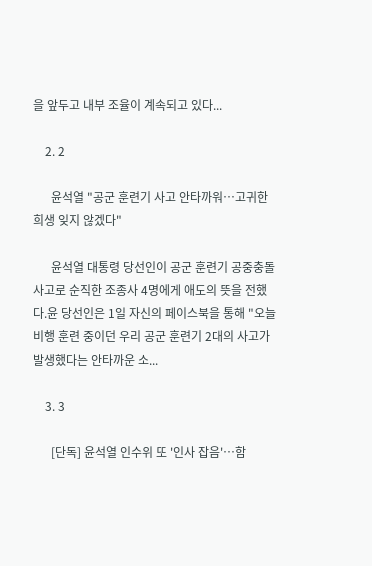을 앞두고 내부 조율이 계속되고 있다...

    2. 2

      윤석열 "공군 훈련기 사고 안타까워…고귀한 희생 잊지 않겠다"

      윤석열 대통령 당선인이 공군 훈련기 공중충돌 사고로 순직한 조종사 4명에게 애도의 뜻을 전했다.윤 당선인은 1일 자신의 페이스북을 통해 "오늘 비행 훈련 중이던 우리 공군 훈련기 2대의 사고가 발생했다는 안타까운 소...

    3. 3

      [단독] 윤석열 인수위 또 '인사 잡음'…함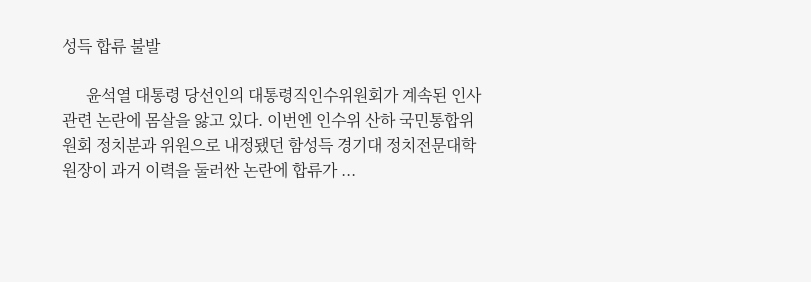성득 합류 불발

      윤석열 대통령 당선인의 대통령직인수위원회가 계속된 인사 관련 논란에 몸살을 앓고 있다. 이번엔 인수위 산하 국민통합위원회 정치분과 위원으로 내정됐던 함성득 경기대 정치전문대학원장이 과거 이력을 둘러싼 논란에 합류가 ...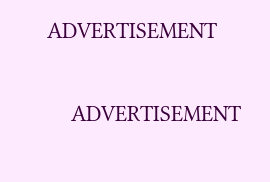ADVERTISEMENT

    ADVERTISEMENT